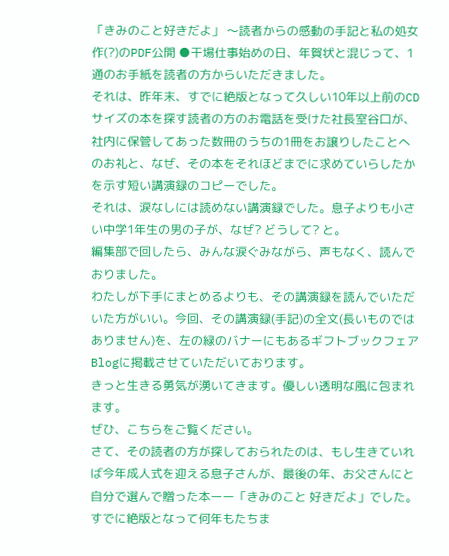「きみのこと好きだよ」 〜読者からの感動の手記と私の処女作(?)のPDF公開 ●干場仕事始めの日、年賀状と混じって、1通のお手紙を読者の方からいただきました。
それは、昨年末、すでに絶版となって久しい10年以上前のCDサイズの本を探す読者の方のお電話を受けた社長室谷口が、社内に保管してあった数冊のうちの1冊をお譲りしたことへのお礼と、なぜ、その本をそれほどまでに求めていらしたかを示す短い講演録のコピーでした。
それは、涙なしには読めない講演録でした。息子よりも小さい中学1年生の男の子が、なぜ? どうして? と。
編集部で回したら、みんな涙ぐみながら、声もなく、読んでおりました。
わたしが下手にまとめるよりも、その講演録を読んでいただいた方がいい。今回、その講演録(手記)の全文(長いものではありません)を、左の緑のバナーにもあるギフトブックフェアBlogに掲載させていただいております。
きっと生きる勇気が湧いてきます。優しい透明な風に包まれます。
ぜひ、こちらをご覧ください。
さて、その読者の方が探しておられたのは、もし生きていれば今年成人式を迎える息子さんが、最後の年、お父さんにと自分で選んで贈った本ーー「きみのこと 好きだよ」でした。
すでに絶版となって何年もたちま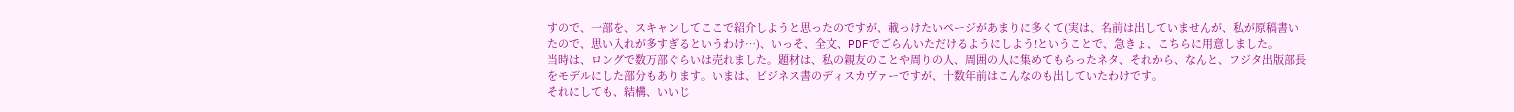すので、一部を、スキャンしてここで紹介しようと思ったのですが、載っけたいページがあまりに多くて(実は、名前は出していませんが、私が原稿書いたので、思い入れが多すぎるというわけ…)、いっそ、全文、PDFでごらんいただけるようにしよう!ということで、急きょ、こちらに用意しました。
当時は、ロングで数万部ぐらいは売れました。題材は、私の親友のことや周りの人、周囲の人に集めてもらったネタ、それから、なんと、フジタ出版部長をモデルにした部分もあります。いまは、ビジネス書のディスカヴァーですが、十数年前はこんなのも出していたわけです。
それにしても、結構、いいじ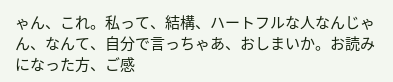ゃん、これ。私って、結構、ハートフルな人なんじゃん、なんて、自分で言っちゃあ、おしまいか。お読みになった方、ご感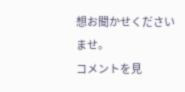想お聞かせくださいませ。
コメントを見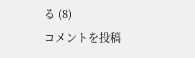る (8)
コメントを投稿